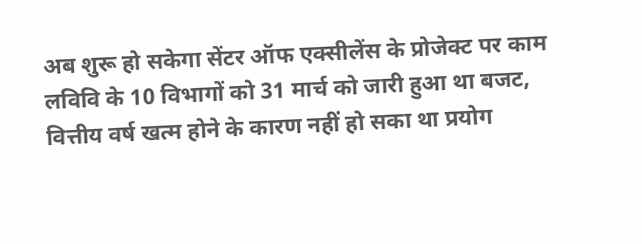अब शुरू हो सकेगा सेंटर ऑफ एक्सीलेंस के प्रोजेक्ट पर काम
लविवि के 10 विभागों को 31 मार्च को जारी हुआ था बजट, वित्तीय वर्ष खत्म होने के कारण नहीं हो सका था प्रयोग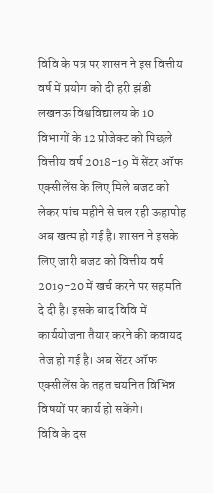विवि के पत्र पर शासन ने इस वित्तीय वर्ष में प्रयोग को दी हरी झंडी
लखनऊ विश्वविद्यालय के 10 विभागों के 12 प्रोजेक्ट को पिछले वित्तीय वर्ष 2018-19 में सेंटर ऑफ एक्सीलेंस के लिए मिले बजट को लेकर पांच महीने से चल रही ऊहापोह अब खत्म हो गई है। शासन ने इसके लिए जारी बजट को वित्तीय वर्ष 2019-20 में खर्च करने पर सहमति दे दी है। इसके बाद विवि में कार्ययोजना तैयार करने की कवायद तेज हो गई है। अब सेंटर ऑफ एक्सीलेंस के तहत चयनित विभिन्न विषयों पर कार्य हो सकेंगे।
विवि के दस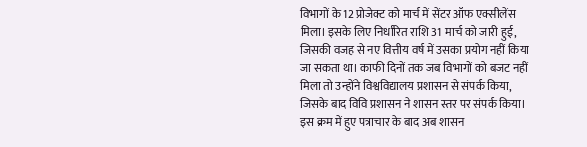विभागों के 12 प्रोजेक्ट को मार्च में सेंटर ऑफ एक्सीलेंस मिला। इसके लिए निर्धारित राशि 31 मार्च को जारी हुई, जिसकी वजह से नए वित्तीय वर्ष में उसका प्रयोग नहीं किया जा सकता था। काफी दिनों तक जब विभागों को बजट नहीं मिला तो उन्होंने विश्वविद्यालय प्रशासन से संपर्क किया, जिसके बाद विवि प्रशासन ने शासन स्तर पर संपर्क किया। इस क्रम में हुए पत्राचार के बाद अब शासन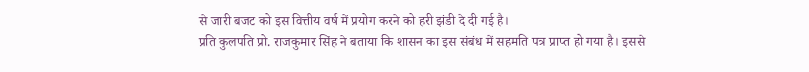से जारी बजट को इस वित्तीय वर्ष में प्रयोग करने को हरी झंडी दे दी गई है।
प्रति कुलपति प्रो. राजकुमार सिंह ने बताया कि शासन का इस संबंध में सहमति पत्र प्राप्त हो गया है। इससे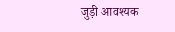जुड़ी आवश्यक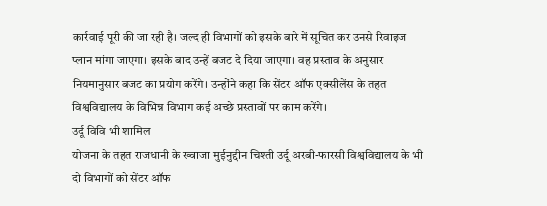कार्रवाई पूरी की जा रही है। जल्द ही विभागों को इसके बारे में सूचित कर उनसे रिवाइज प्लान मांगा जाएगा। इसके बाद उन्हें बजट दे दिया जाएगा। वह प्रस्ताव के अनुसार नियमानुसार बजट का प्रयोग करेंगे। उन्होंने कहा कि सेंटर ऑफ एक्सीलेंस के तहत विश्वविद्यालय के विभिन्न विभाग कई अच्छे प्रस्तावों पर काम करेंगे।
उर्दू विवि भी शामिल
योजना के तहत राजधानी के ख्वाजा मुईनुद्दीन चिश्ती उर्दू अरबी-फारसी विश्वविद्यालय के भी दो विभागों को सेंटर ऑफ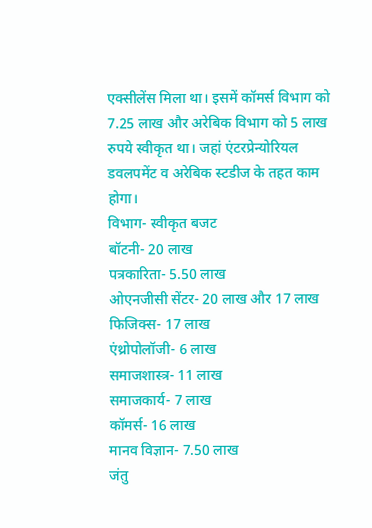एक्सीलेंस मिला था। इसमें कॉमर्स विभाग को 7.25 लाख और अरेबिक विभाग को 5 लाख रुपये स्वीकृत था। जहां एंटरप्रेन्योरियल डवलपमेंट व अरेबिक स्टडीज के तहत काम होगा।
विभाग- स्वीकृत बजट
बॉटनी- 20 लाख
पत्रकारिता- 5.50 लाख
ओएनजीसी सेंटर- 20 लाख और 17 लाख
फिजिक्स- 17 लाख
एंथ्रोपोलॉजी- 6 लाख
समाजशास्त्र- 11 लाख
समाजकार्य- 7 लाख
कॉमर्स- 16 लाख
मानव विज्ञान- 7.50 लाख
जंतु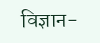विज्ञान-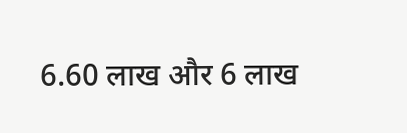6.60 लाख और 6 लाख